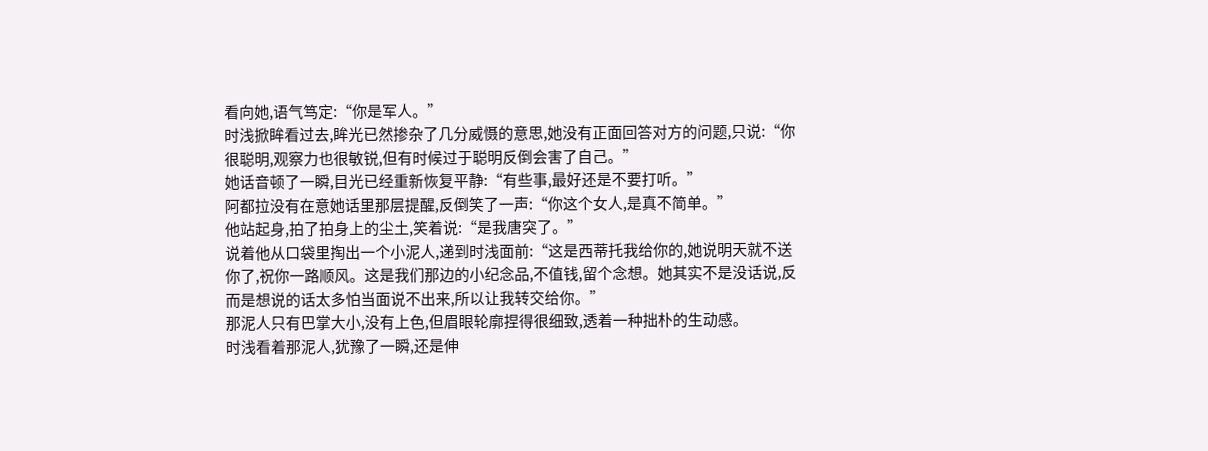看向她,语气笃定:“你是军人。”
时浅掀眸看过去,眸光已然掺杂了几分威慑的意思,她没有正面回答对方的问题,只说:“你很聪明,观察力也很敏锐,但有时候过于聪明反倒会害了自己。”
她话音顿了一瞬,目光已经重新恢复平静:“有些事,最好还是不要打听。”
阿都拉没有在意她话里那层提醒,反倒笑了一声:“你这个女人,是真不简单。”
他站起身,拍了拍身上的尘土,笑着说:“是我唐突了。”
说着他从口袋里掏出一个小泥人,递到时浅面前:“这是西蒂托我给你的,她说明天就不送你了,祝你一路顺风。这是我们那边的小纪念品,不值钱,留个念想。她其实不是没话说,反而是想说的话太多怕当面说不出来,所以让我转交给你。”
那泥人只有巴掌大小,没有上色,但眉眼轮廓捏得很细致,透着一种拙朴的生动感。
时浅看着那泥人,犹豫了一瞬,还是伸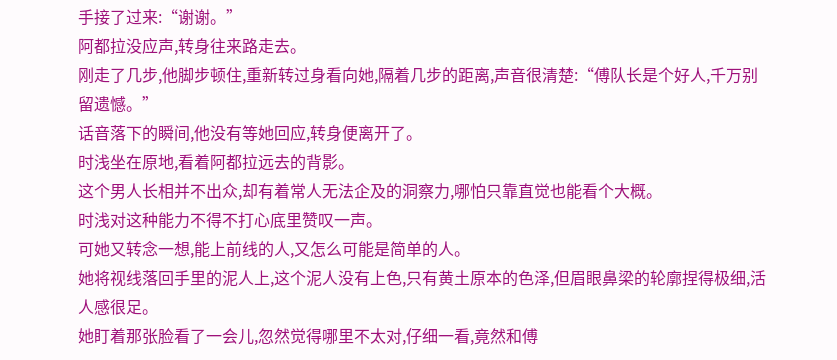手接了过来:“谢谢。”
阿都拉没应声,转身往来路走去。
刚走了几步,他脚步顿住,重新转过身看向她,隔着几步的距离,声音很清楚:“傅队长是个好人,千万别留遗憾。”
话音落下的瞬间,他没有等她回应,转身便离开了。
时浅坐在原地,看着阿都拉远去的背影。
这个男人长相并不出众,却有着常人无法企及的洞察力,哪怕只靠直觉也能看个大概。
时浅对这种能力不得不打心底里赞叹一声。
可她又转念一想,能上前线的人,又怎么可能是简单的人。
她将视线落回手里的泥人上,这个泥人没有上色,只有黄土原本的色泽,但眉眼鼻梁的轮廓捏得极细,活人感很足。
她盯着那张脸看了一会儿,忽然觉得哪里不太对,仔细一看,竟然和傅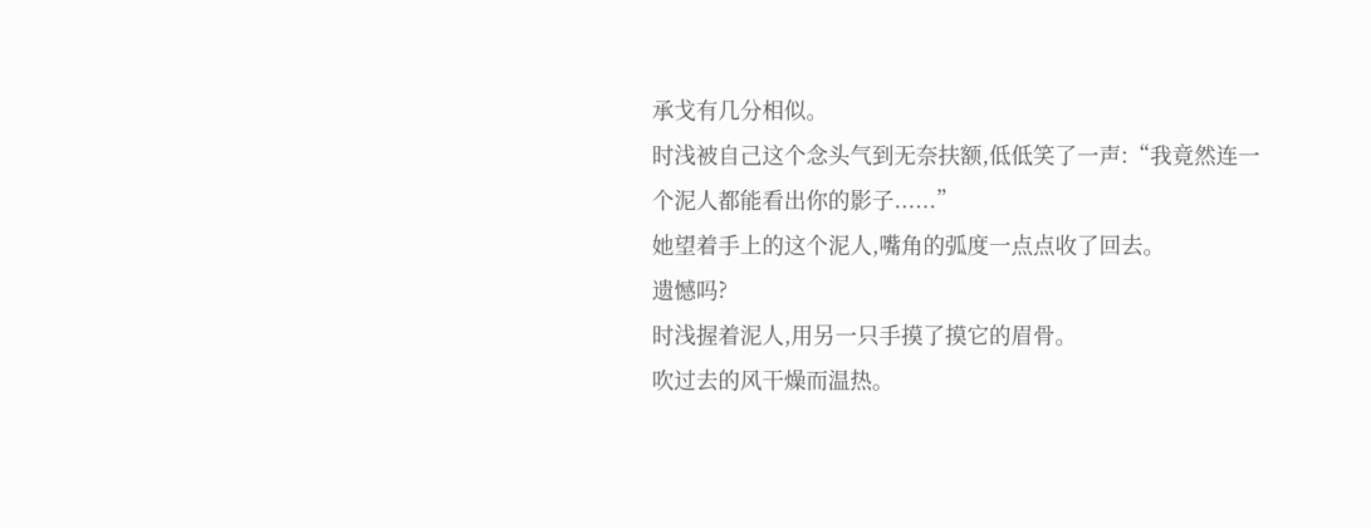承戈有几分相似。
时浅被自己这个念头气到无奈扶额,低低笑了一声:“我竟然连一个泥人都能看出你的影子......”
她望着手上的这个泥人,嘴角的弧度一点点收了回去。
遗憾吗?
时浅握着泥人,用另一只手摸了摸它的眉骨。
吹过去的风干燥而温热。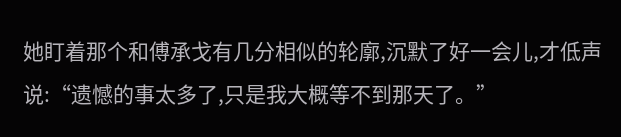她盯着那个和傅承戈有几分相似的轮廓,沉默了好一会儿,才低声说:“遗憾的事太多了,只是我大概等不到那天了。”